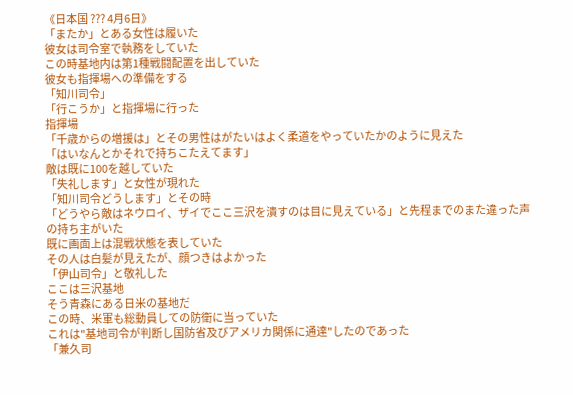《日本国 ??? 4月6日》
「またか」とある女性は履いた
彼女は司令室で執務をしていた
この時基地内は第1種戦闘配置を出していた
彼女も指揮場への準備をする
「知川司令」
「行こうか」と指揮場に行った
指揮場
「千歳からの増援は」とその男性はがたいはよく柔道をやっていたかのように見えた
「はいなんとかそれで持ちこたえてます」
敵は既に100を越していた
「失礼します」と女性が現れた
「知川司令どうします」とその時
「どうやら敵はネウロイ、ザイでここ三沢を潰すのは目に見えている」と先程までのまた違った声の持ち主がいた
既に画面上は混戦状態を表していた
その人は白髪が見えたが、顔つきはよかった
「伊山司令」と敬礼した
ここは三沢基地
そう青森にある日米の基地だ
この時、米軍も総動員しての防衛に当っていた
これは"基地司令が判断し国防省及びアメリカ関係に通達"したのであった
「兼久司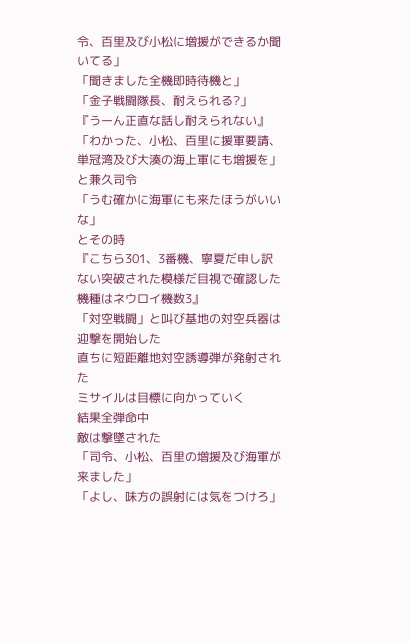令、百里及び小松に増援ができるか聞いてる」
「聞きました全機即時待機と」
「金子戦闘隊長、耐えられる?」
『うーん正直な話し耐えられない』
「わかった、小松、百里に援軍要請、単冠湾及び大湊の海上軍にも増援を」と兼久司令
「うむ確かに海軍にも来たほうがいいな」
とその時
『こちら301、3番機、寧夏だ申し訳ない突破された模様だ目視で確認した機種はネウロイ機数3』
「対空戦闘」と叫び基地の対空兵器は迎撃を開始した
直ちに短距離地対空誘導弾が発射された
ミサイルは目標に向かっていく
結果全弾命中
敵は撃墜された
「司令、小松、百里の増援及び海軍が来ました」
「よし、味方の誤射には気をつけろ」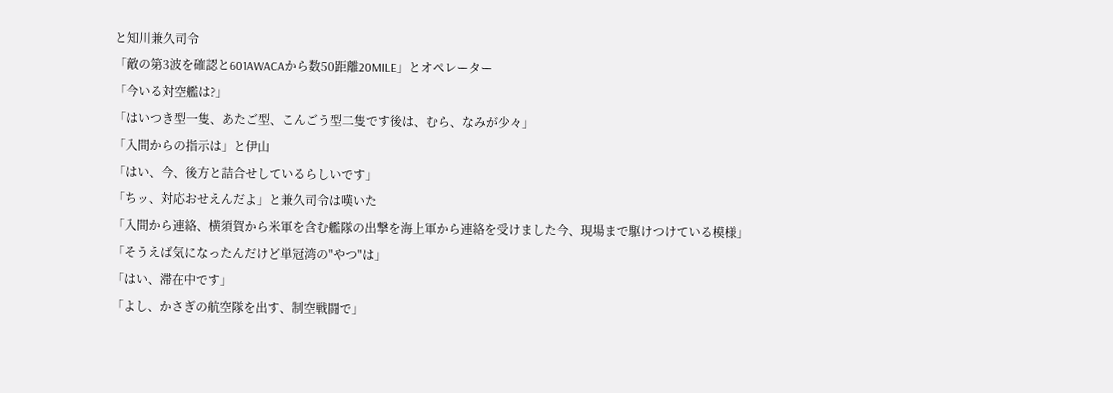と知川兼久司令
「敵の第3波を確認と601AWACAから数50距離20MILE」とオペレーター
「今いる対空艦は?」
「はいつき型一隻、あたご型、こんごう型二隻です後は、むら、なみが少々」
「入間からの指示は」と伊山
「はい、今、後方と詰合せしているらしいです」
「ちッ、対応おせえんだよ」と兼久司令は嘆いた
「入間から連絡、横須賀から米軍を含む艦隊の出撃を海上軍から連絡を受けました今、現場まで駆けつけている模様」
「そうえば気になったんだけど単冠湾の"やつ"は」
「はい、滞在中です」
「よし、かさぎの航空隊を出す、制空戦闘で」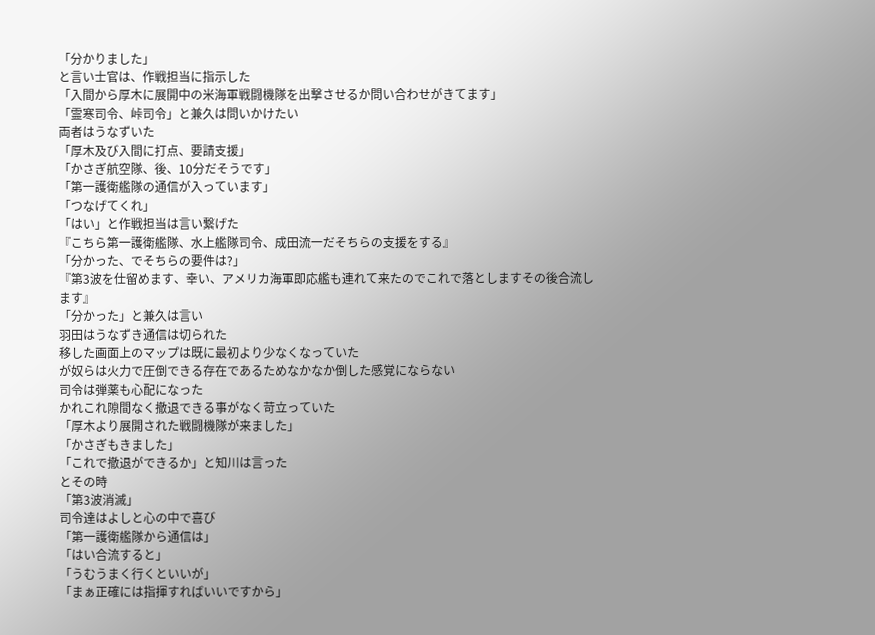「分かりました」
と言い士官は、作戦担当に指示した
「入間から厚木に展開中の米海軍戦闘機隊を出撃させるか問い合わせがきてます」
「霊寒司令、峠司令」と兼久は問いかけたい
両者はうなずいた
「厚木及び入間に打点、要請支援」
「かさぎ航空隊、後、10分だそうです」
「第一護衛艦隊の通信が入っています」
「つなげてくれ」
「はい」と作戦担当は言い繋げた
『こちら第一護衛艦隊、水上艦隊司令、成田流一だそちらの支援をする』
「分かった、でそちらの要件は?」
『第3波を仕留めます、幸い、アメリカ海軍即応艦も連れて来たのでこれで落としますその後合流します』
「分かった」と兼久は言い
羽田はうなずき通信は切られた
移した画面上のマップは既に最初より少なくなっていた
が奴らは火力で圧倒できる存在であるためなかなか倒した感覚にならない
司令は弾薬も心配になった
かれこれ隙間なく撤退できる事がなく苛立っていた
「厚木より展開された戦闘機隊が来ました」
「かさぎもきました」
「これで撤退ができるか」と知川は言った
とその時
「第3波消滅」
司令達はよしと心の中で喜び
「第一護衛艦隊から通信は」
「はい合流すると」
「うむうまく行くといいが」
「まぁ正確には指揮すればいいですから」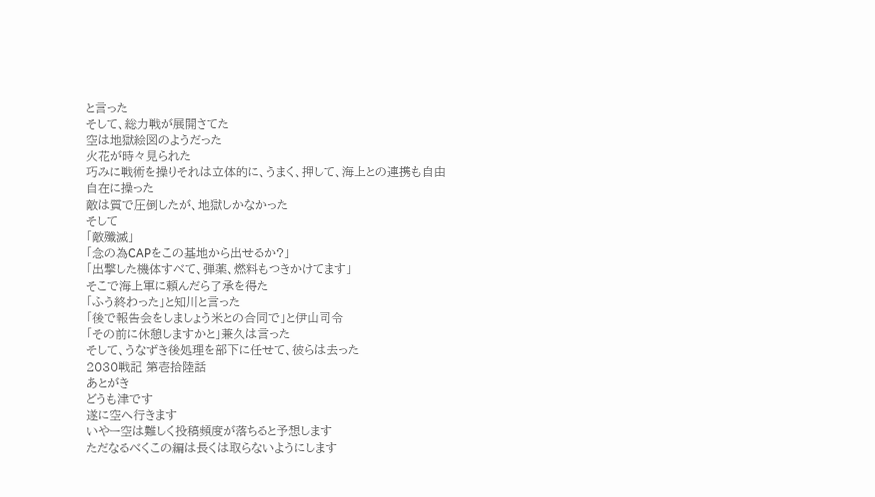と言った
そして、総力戦が展開さてた
空は地獄絵図のようだった
火花が時々見られた
巧みに戦術を操りそれは立体的に、うまく、押して、海上との連携も自由自在に操った
敵は質で圧倒したが、地獄しかなかった
そして
「敵殲滅」
「念の為CAPをこの基地から出せるか?」
「出撃した機体すべて、弾薬、燃料もつきかけてます」
そこで海上軍に頼んだら了承を得た
「ふう終わった」と知川と言った
「後で報告会をしましょう米との合同で」と伊山司令
「その前に休憩しますかと」兼久は言った
そして、うなずき後処理を部下に任せて、彼らは去った
2030戦記 第壱拾陸話
あとがき
どうも津です
遂に空へ行きます
いやー空は難しく投稿頻度が落ちると予想します
ただなるべくこの編は長くは取らないようにします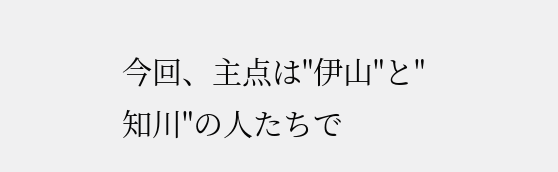今回、主点は"伊山"と"知川"の人たちで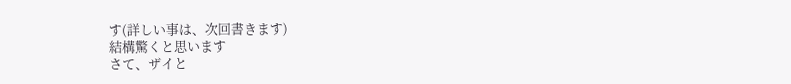す(詳しい事は、次回書きます)
結構驚くと思います
さて、ザイと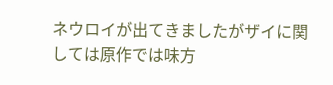ネウロイが出てきましたがザイに関しては原作では味方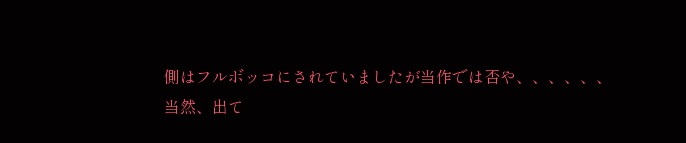側はフルボッコにされていましたが当作では否や、、、、、、
当然、出て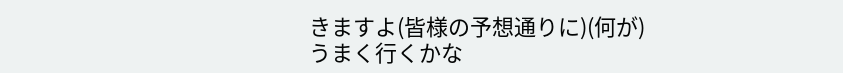きますよ(皆様の予想通りに)(何が)
うまく行くかな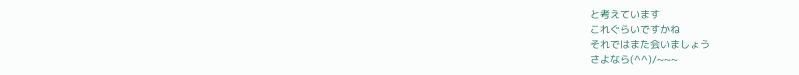と考えています
これぐらいですかね
それではまた会いましょう
さよなら(^^)/~~~